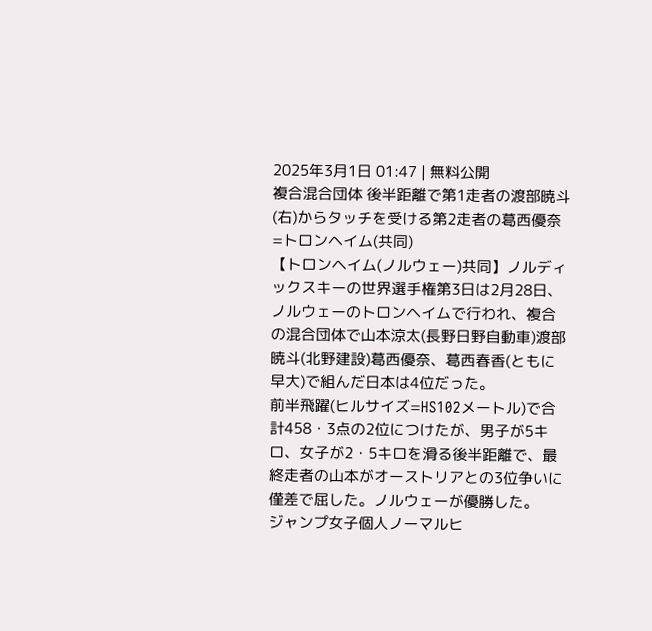2025年3月1日 01:47 | 無料公開
複合混合団体 後半距離で第1走者の渡部暁斗(右)からタッチを受ける第2走者の葛西優奈=トロンヘイム(共同)
【トロンヘイム(ノルウェー)共同】ノルディックスキーの世界選手権第3日は2月28日、ノルウェーのトロンヘイムで行われ、複合の混合団体で山本涼太(長野日野自動車)渡部暁斗(北野建設)葛西優奈、葛西春香(ともに早大)で組んだ日本は4位だった。
前半飛躍(ヒルサイズ=HS102メートル)で合計458・3点の2位につけたが、男子が5キロ、女子が2・5キロを滑る後半距離で、最終走者の山本がオーストリアとの3位争いに僅差で屈した。ノルウェーが優勝した。
ジャンプ女子個人ノーマルヒ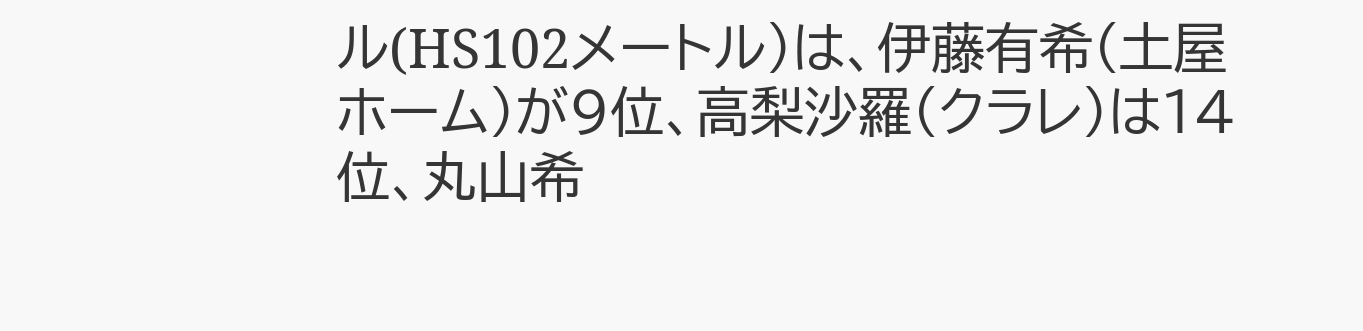ル(HS102メートル)は、伊藤有希(土屋ホーム)が9位、高梨沙羅(クラレ)は14位、丸山希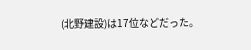(北野建設)は17位などだった。